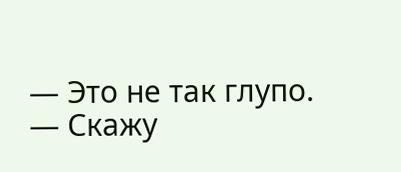— Это не так глупо.
— Скажу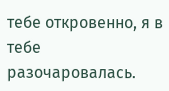тебе откровенно, я в тебе разочаровалась.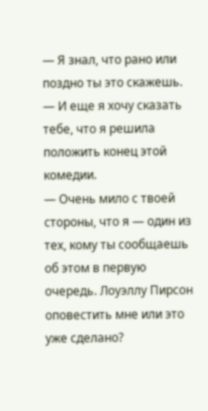— Я знал, что рано или поздно ты это скажешь.
— И еще я хочу сказать тебе, что я решила положить конец этой комедии.
— Очень мило с твоей стороны, что я — один из тех, кому ты сообщаешь об этом в первую очередь. Лоуэллу Пирсон оповестить мне или это уже сделано?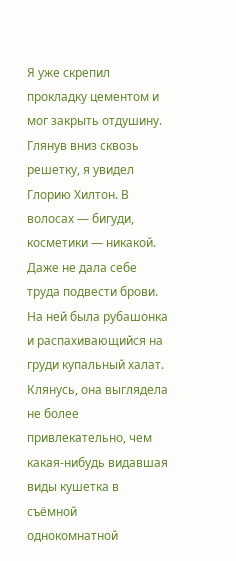Я уже скрепил прокладку цементом и мог закрыть отдушину. Глянув вниз сквозь решетку, я увидел Глорию Хилтон. В волосах — бигуди, косметики — никакой. Даже не дала себе труда подвести брови. На ней была рубашонка и распахивающийся на груди купальный халат. Клянусь, она выглядела не более привлекательно, чем какая-нибудь видавшая виды кушетка в съёмной однокомнатной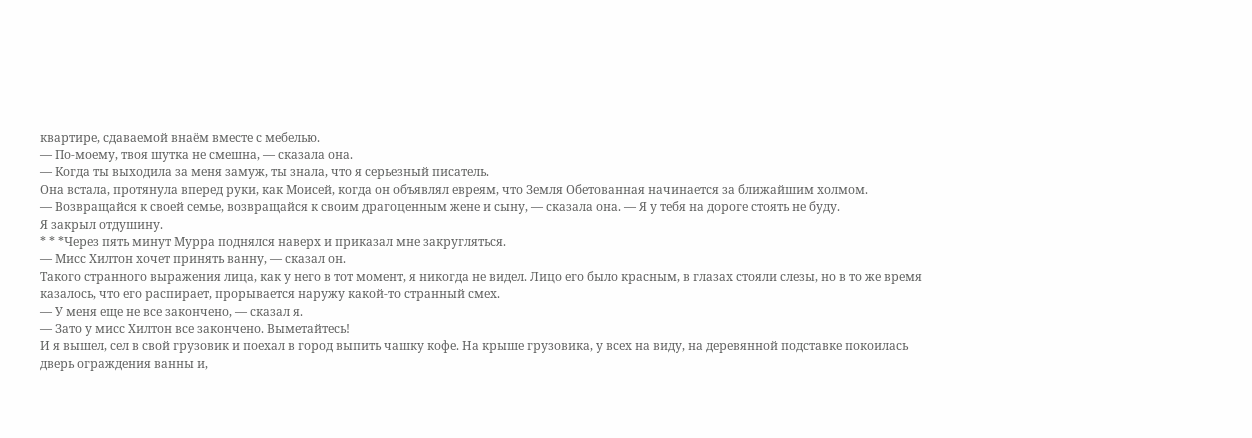квартире, сдаваемой внаём вместе с мебелью.
— По-моему, твоя шутка не смешна, — сказала она.
— Когда ты выходила за меня замуж, ты знала, что я серьезный писатель.
Она встала, протянула вперед руки, как Моисей, когда он объявлял евреям, что Земля Обетованная начинается за ближайшим холмом.
— Возвращайся к своей семье, возвращайся к своим драгоценным жене и сыну, — сказала она. — Я у тебя на дороге стоять не буду.
Я закрыл отдушину.
* * *Через пять минут Мурра поднялся наверх и приказал мне закругляться.
— Мисс Хилтон хочет принять ванну, — сказал он.
Такого странного выражения лица, как у него в тот момент, я никогда не видел. Лицо его было красным, в глазах стояли слезы, но в то же время казалось, что его распирает, прорывается наружу какой-то странный смех.
— У меня еще не все закончено, — сказал я.
— Зато у мисс Хилтон все закончено. Выметайтесь!
И я вышел, сел в свой грузовик и поехал в город выпить чашку кофе. На крыше грузовика, у всех на виду, на деревянной подставке покоилась дверь ограждения ванны и,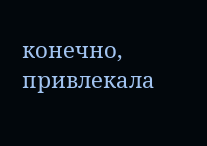конечно, привлекала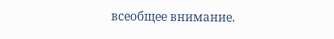всеобщее внимание.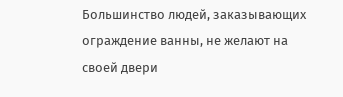Большинство людей, заказывающих ограждение ванны, не желают на своей двери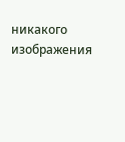никакого изображения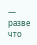— разве что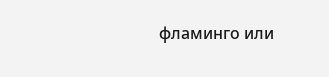фламинго или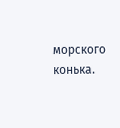морского конька.